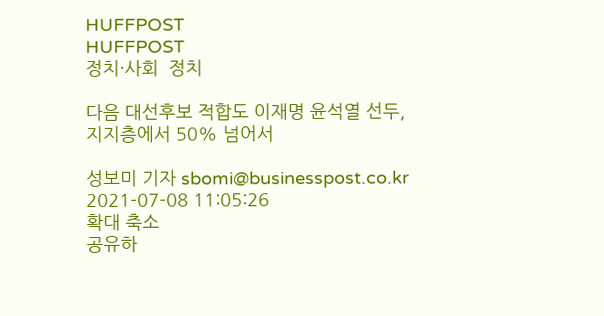HUFFPOST
HUFFPOST
정치·사회  정치

다음 대선후보 적합도 이재명 윤석열 선두, 지지층에서 50% 넘어서

성보미 기자 sbomi@businesspost.co.kr 2021-07-08 11:05:26
확대 축소
공유하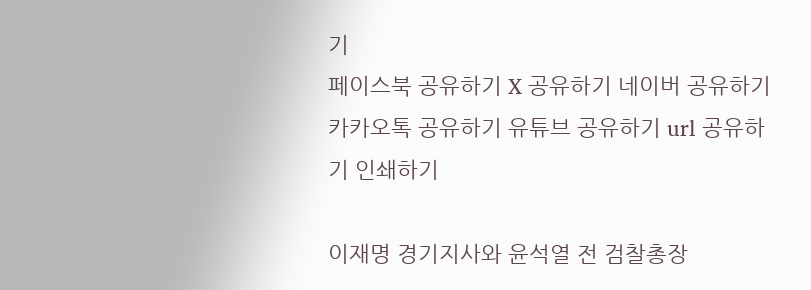기
페이스북 공유하기 X 공유하기 네이버 공유하기 카카오톡 공유하기 유튜브 공유하기 url 공유하기 인쇄하기

이재명 경기지사와 윤석열 전 검찰총장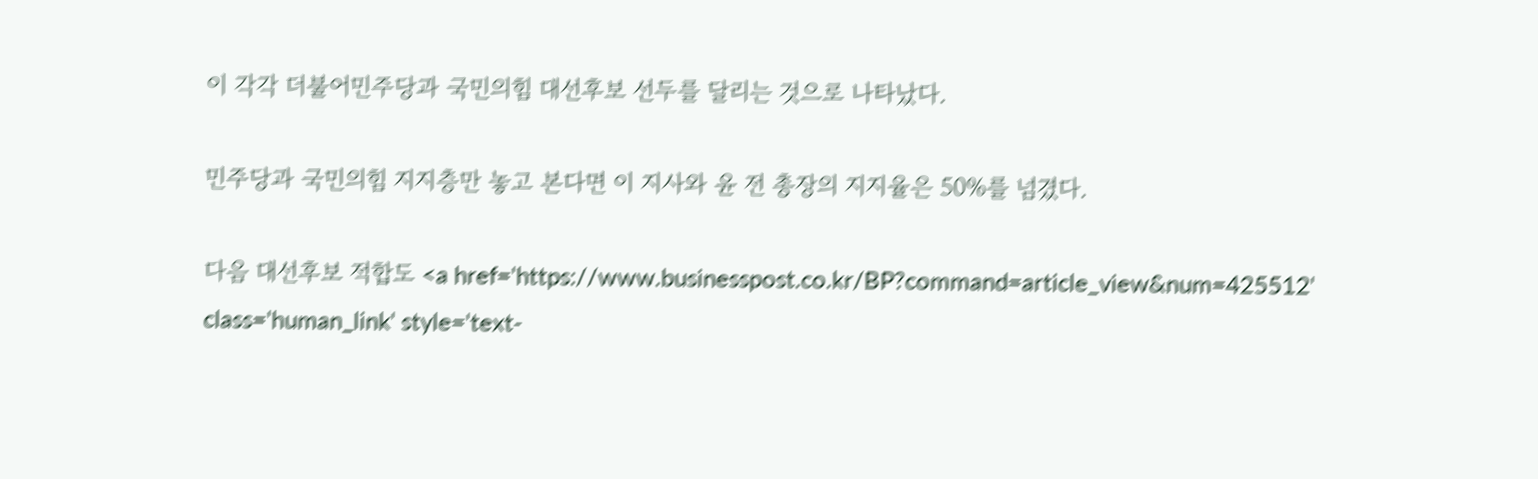이 각각 더불어민주당과 국민의힘 대선후보 선두를 달리는 것으로 나타났다.

민주당과 국민의힘 지지층만 놓고 본다면 이 지사와 윤 전 총장의 지지율은 50%를 넘겼다.

다음 대선후보 적합도 <a href='https://www.businesspost.co.kr/BP?command=article_view&num=425512' class='human_link' style='text-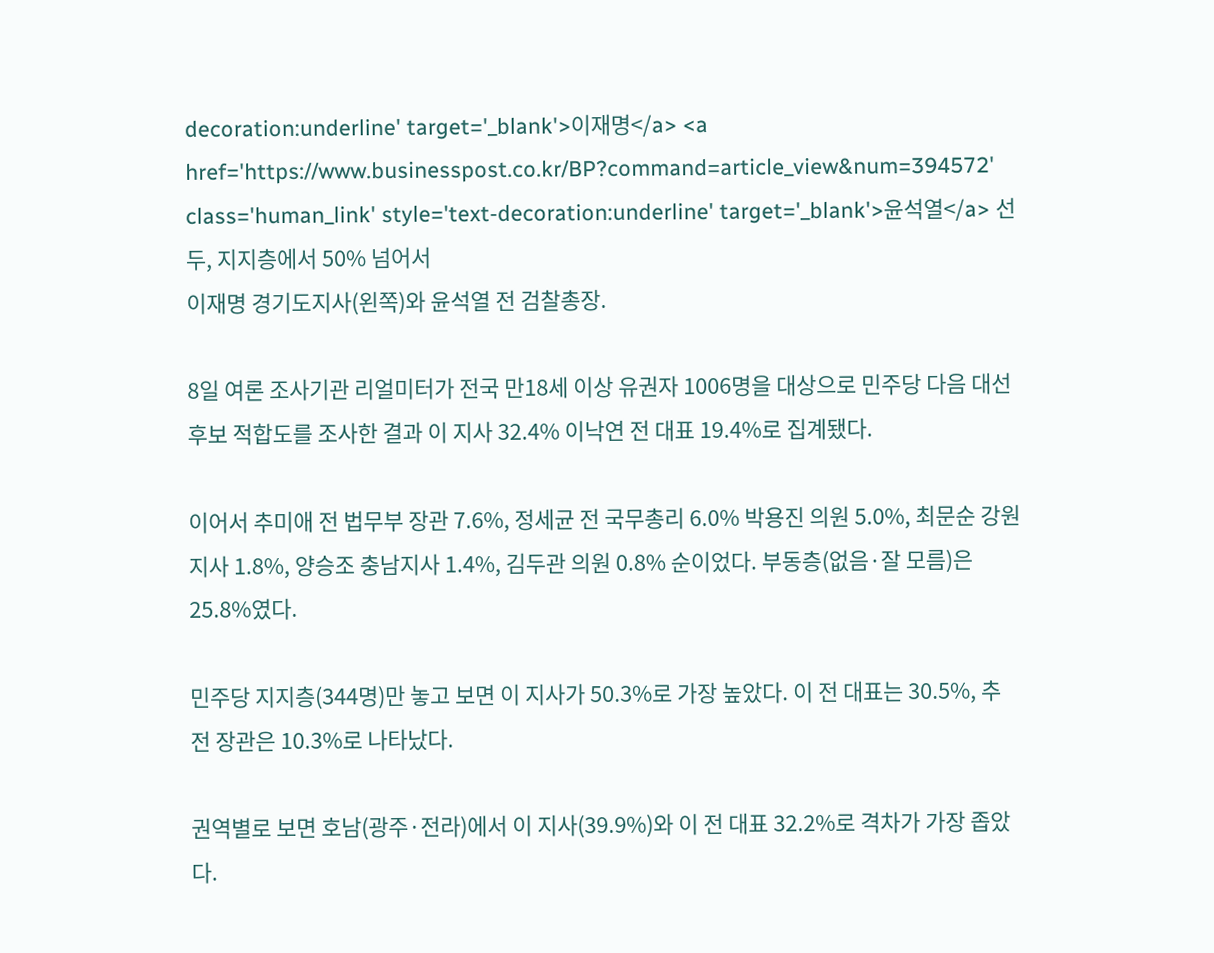decoration:underline' target='_blank'>이재명</a> <a href='https://www.businesspost.co.kr/BP?command=article_view&num=394572' class='human_link' style='text-decoration:underline' target='_blank'>윤석열</a> 선두, 지지층에서 50% 넘어서
이재명 경기도지사(왼쪽)와 윤석열 전 검찰총장.

8일 여론 조사기관 리얼미터가 전국 만18세 이상 유권자 1006명을 대상으로 민주당 다음 대선후보 적합도를 조사한 결과 이 지사 32.4% 이낙연 전 대표 19.4%로 집계됐다.

이어서 추미애 전 법무부 장관 7.6%, 정세균 전 국무총리 6.0% 박용진 의원 5.0%, 최문순 강원지사 1.8%, 양승조 충남지사 1.4%, 김두관 의원 0.8% 순이었다. 부동층(없음·잘 모름)은 25.8%였다.

민주당 지지층(344명)만 놓고 보면 이 지사가 50.3%로 가장 높았다. 이 전 대표는 30.5%, 추 전 장관은 10.3%로 나타났다.

권역별로 보면 호남(광주·전라)에서 이 지사(39.9%)와 이 전 대표 32.2%로 격차가 가장 좁았다.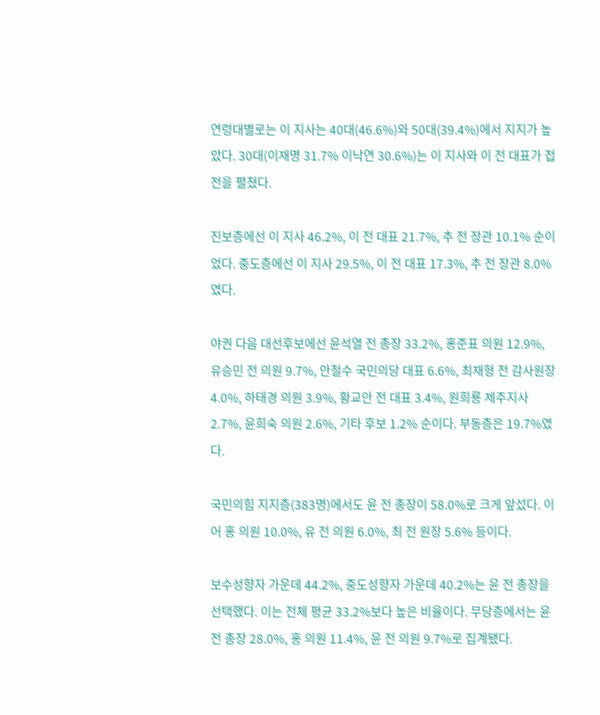연령대별로는 이 지사는 40대(46.6%)와 50대(39.4%)에서 지지가 높았다. 30대(이재명 31.7% 이낙연 30.6%)는 이 지사와 이 전 대표가 접전을 펼쳤다.

진보층에선 이 지사 46.2%, 이 전 대표 21.7%, 추 전 장관 10.1% 순이었다. 중도층에선 이 지사 29.5%, 이 전 대표 17.3%, 추 전 장관 8.0%였다.

야권 다음 대선후보에선 윤석열 전 총장 33.2%, 홍준표 의원 12.9%, 유승민 전 의원 9.7%, 안철수 국민의당 대표 6.6%, 최재형 전 감사원장 4.0%, 하태경 의원 3.9%, 황교안 전 대표 3.4%, 원희룡 제주지사 2.7%, 윤희숙 의원 2.6%, 기타 후보 1.2% 순이다. 부동층은 19.7%였다.

국민의힘 지지층(383명)에서도 윤 전 총장이 58.0%로 크게 앞섰다. 이어 홍 의원 10.0%, 유 전 의원 6.0%, 최 전 원장 5.6% 등이다.

보수성향자 가운데 44.2%, 중도성향자 가운데 40.2%는 윤 전 총장을 선택했다. 이는 전체 평균 33.2%보다 높은 비율이다. 무당층에서는 윤 전 총장 28.0%, 홍 의원 11.4%, 윤 전 의원 9.7%로 집계됐다.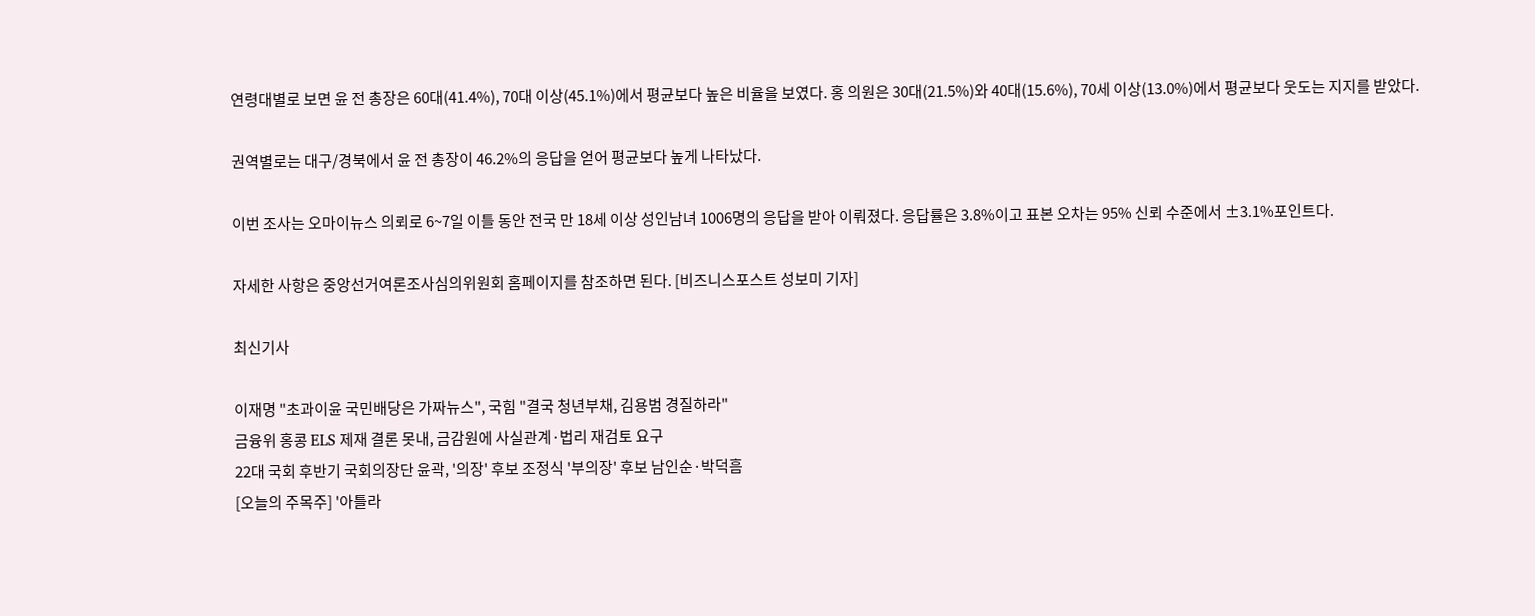연령대별로 보면 윤 전 총장은 60대(41.4%), 70대 이상(45.1%)에서 평균보다 높은 비율을 보였다. 홍 의원은 30대(21.5%)와 40대(15.6%), 70세 이상(13.0%)에서 평균보다 웃도는 지지를 받았다.

권역별로는 대구/경북에서 윤 전 총장이 46.2%의 응답을 얻어 평균보다 높게 나타났다.

이번 조사는 오마이뉴스 의뢰로 6~7일 이틀 동안 전국 만 18세 이상 성인남녀 1006명의 응답을 받아 이뤄졌다. 응답률은 3.8%이고 표본 오차는 95% 신뢰 수준에서 ±3.1%포인트다.

자세한 사항은 중앙선거여론조사심의위원회 홈페이지를 참조하면 된다. [비즈니스포스트 성보미 기자]

최신기사

이재명 "초과이윤 국민배당은 가짜뉴스", 국힘 "결국 청년부채, 김용범 경질하라"
금융위 홍콩 ELS 제재 결론 못내, 금감원에 사실관계·법리 재검토 요구
22대 국회 후반기 국회의장단 윤곽, '의장' 후보 조정식 '부의장' 후보 남인순·박덕흠
[오늘의 주목주] '아틀라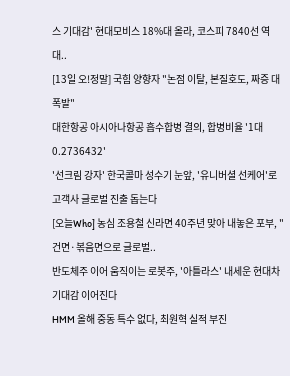스 기대감' 현대모비스 18%대 올라, 코스피 7840선 역대..
[13일 오!정말] 국힘 양향자 "논점 이탈, 본질호도, 짜증 대폭발"
대한항공 아시아나항공 흡수합병 결의, 합병비율 '1대 0.2736432'
'선크림 강자' 한국콜마 성수기 눈앞, '유니버셜 선케어'로 고객사 글로벌 진출 돕는다
[오늘Who] 농심 조용철 신라면 40주년 맞아 내놓은 포부, "건면·볶음면으로 글로벌..
반도체주 이어 움직이는 로봇주, '아틀라스' 내세운 현대차 기대감 이어진다
HMM 올해 중동 특수 없다, 최원혁 실적 부진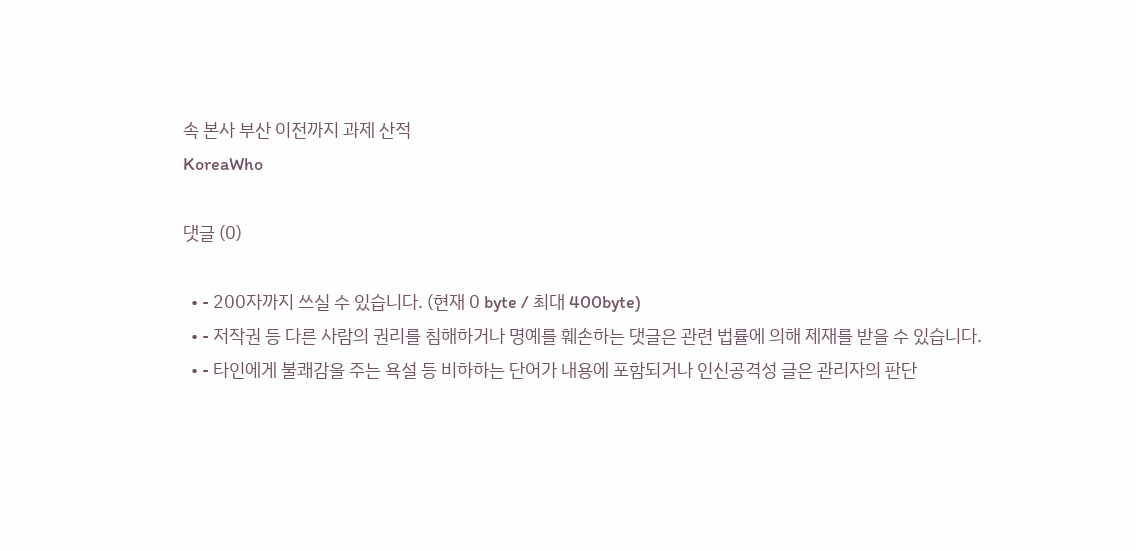속 본사 부산 이전까지 과제 산적
KoreaWho

댓글 (0)

  • - 200자까지 쓰실 수 있습니다. (현재 0 byte / 최대 400byte)
  • - 저작권 등 다른 사람의 권리를 침해하거나 명예를 훼손하는 댓글은 관련 법률에 의해 제재를 받을 수 있습니다.
  • - 타인에게 불쾌감을 주는 욕설 등 비하하는 단어가 내용에 포함되거나 인신공격성 글은 관리자의 판단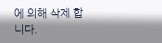에 의해 삭제 합니다.